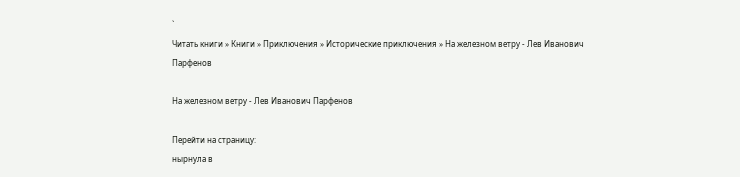`
Читать книги » Книги » Приключения » Исторические приключения » На железном ветру - Лев Иванович Парфенов

На железном ветру - Лев Иванович Парфенов

Перейти на страницу:
нырнула в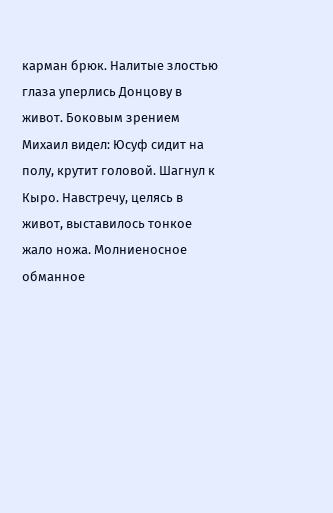карман брюк. Налитые злостью глаза уперлись Донцову в живот. Боковым зрением Михаил видел: Юсуф сидит на полу, крутит головой. Шагнул к Кыро. Навстречу, целясь в живот, выставилось тонкое жало ножа. Молниеносное обманное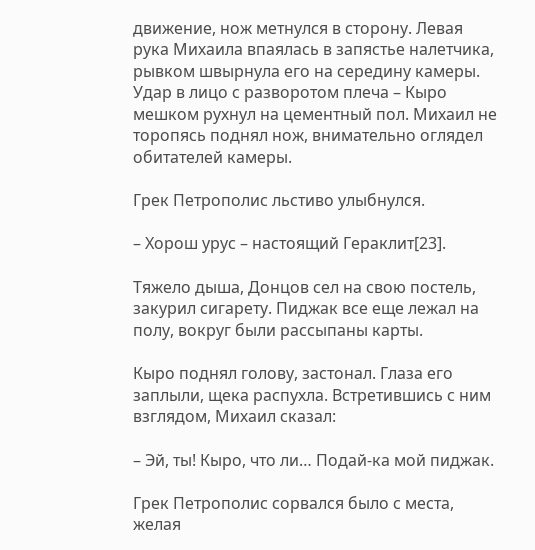движение, нож метнулся в сторону. Левая рука Михаила впаялась в запястье налетчика, рывком швырнула его на середину камеры. Удар в лицо с разворотом плеча – Кыро мешком рухнул на цементный пол. Михаил не торопясь поднял нож, внимательно оглядел обитателей камеры.

Грек Петрополис льстиво улыбнулся.

– Хорош урус – настоящий Гераклит[23].

Тяжело дыша, Донцов сел на свою постель, закурил сигарету. Пиджак все еще лежал на полу, вокруг были рассыпаны карты.

Кыро поднял голову, застонал. Глаза его заплыли, щека распухла. Встретившись с ним взглядом, Михаил сказал:

– Эй, ты! Кыро, что ли… Подай-ка мой пиджак.

Грек Петрополис сорвался было с места, желая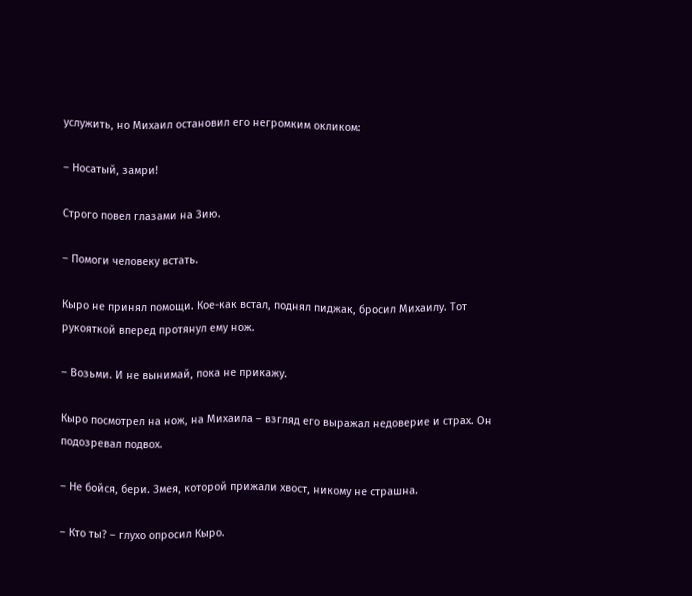услужить, но Михаил остановил его негромким окликом:

– Носатый, замри!

Строго повел глазами на Зию.

– Помоги человеку встать.

Кыро не принял помощи. Кое-как встал, поднял пиджак, бросил Михаилу. Тот рукояткой вперед протянул ему нож.

– Возьми. И не вынимай, пока не прикажу.

Кыро посмотрел на нож, на Михаила – взгляд его выражал недоверие и страх. Он подозревал подвох.

– Не бойся, бери. Змея, которой прижали хвост, никому не страшна.

– Кто ты? – глухо опросил Кыро.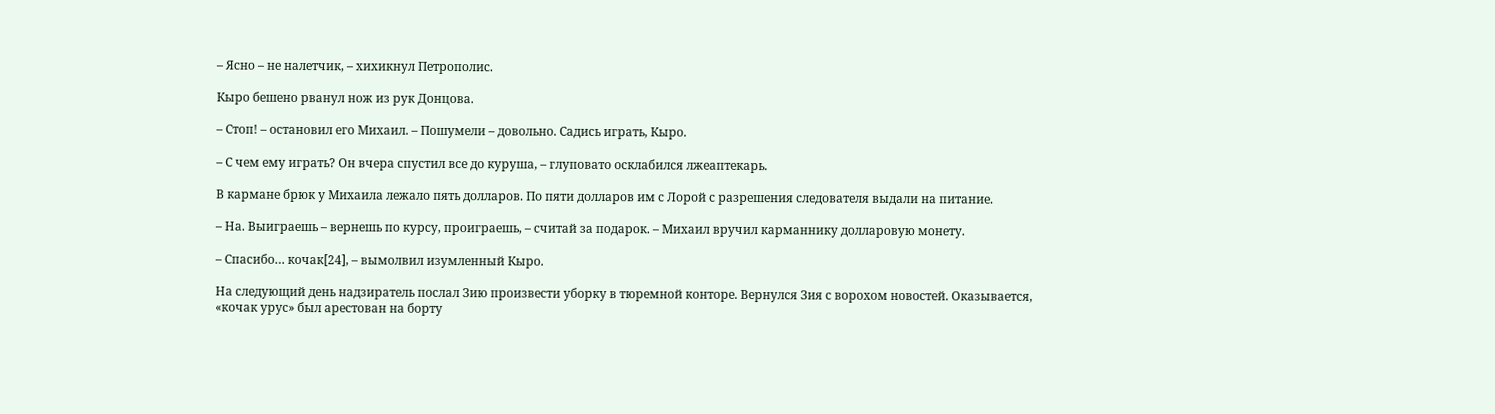– Ясно – не налетчик, – хихикнул Петрополис.

Кыро бешено рванул нож из рук Донцова.

– Стоп! – остановил его Михаил. – Пошумели – довольно. Садись играть, Кыро.

– С чем ему играть? Он вчера спустил все до куруша, – глуповато осклабился лжеаптекарь.

В кармане брюк у Михаила лежало пять долларов. По пяти долларов им с Лорой с разрешения следователя выдали на питание.

– На. Выиграешь – вернешь по курсу, проиграешь, – считай за подарок. – Михаил вручил карманнику долларовую монету.

– Спасибо… кочак[24], – вымолвил изумленный Кыро.

На следующий день надзиратель послал Зию произвести уборку в тюремной конторе. Вернулся Зия с ворохом новостей. Оказывается, «кочак урус» был арестован на борту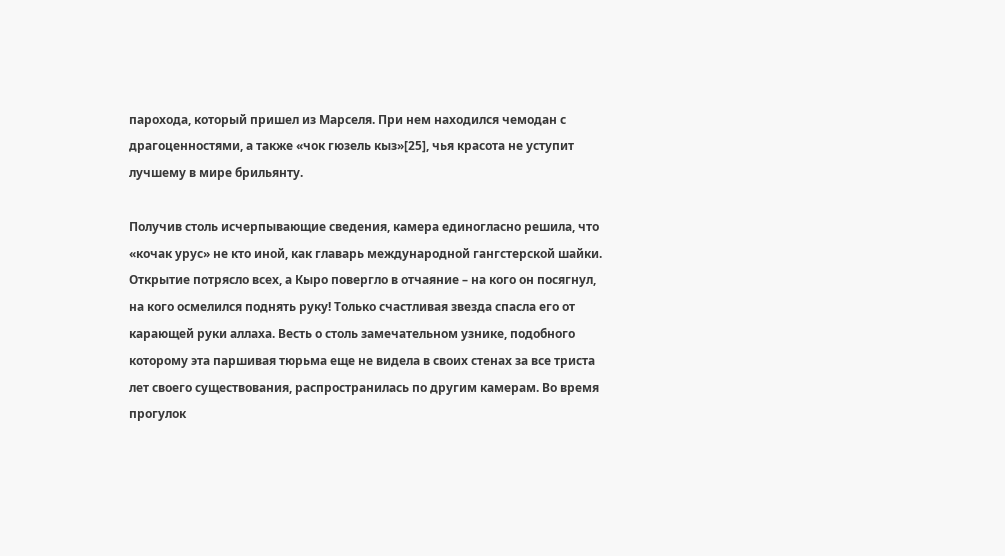парохода, который пришел из Марселя. При нем находился чемодан с драгоценностями, а также «чок гюзель кыз»[25], чья красота не уступит лучшему в мире брильянту.

Получив столь исчерпывающие сведения, камера единогласно решила, что «кочак урус» не кто иной, как главарь международной гангстерской шайки. Открытие потрясло всех, а Кыро повергло в отчаяние – на кого он посягнул, на кого осмелился поднять руку! Только счастливая звезда спасла его от карающей руки аллаха. Весть о столь замечательном узнике, подобного которому эта паршивая тюрьма еще не видела в своих стенах за все триста лет своего существования, распространилась по другим камерам. Во время прогулок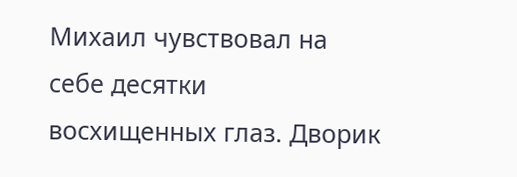Михаил чувствовал на себе десятки восхищенных глаз. Дворик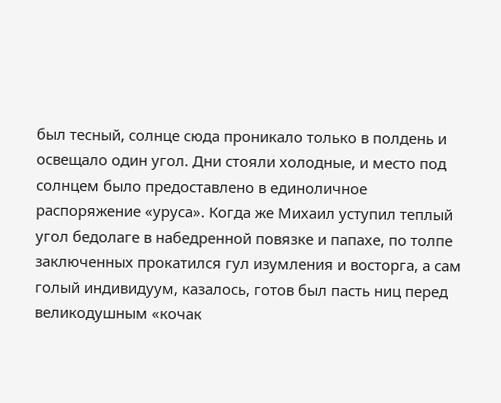был тесный, солнце сюда проникало только в полдень и освещало один угол. Дни стояли холодные, и место под солнцем было предоставлено в единоличное распоряжение «уруса». Когда же Михаил уступил теплый угол бедолаге в набедренной повязке и папахе, по толпе заключенных прокатился гул изумления и восторга, а сам голый индивидуум, казалось, готов был пасть ниц перед великодушным «кочак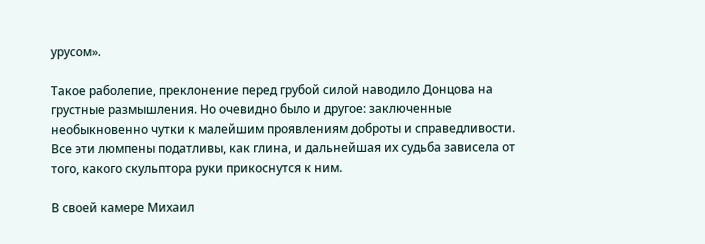урусом».

Такое раболепие, преклонение перед грубой силой наводило Донцова на грустные размышления. Но очевидно было и другое: заключенные необыкновенно чутки к малейшим проявлениям доброты и справедливости. Все эти люмпены податливы, как глина, и дальнейшая их судьба зависела от того, какого скульптора руки прикоснутся к ним.

В своей камере Михаил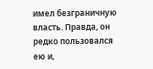имел безграничную власть. Правда, он редко пользовался ею и,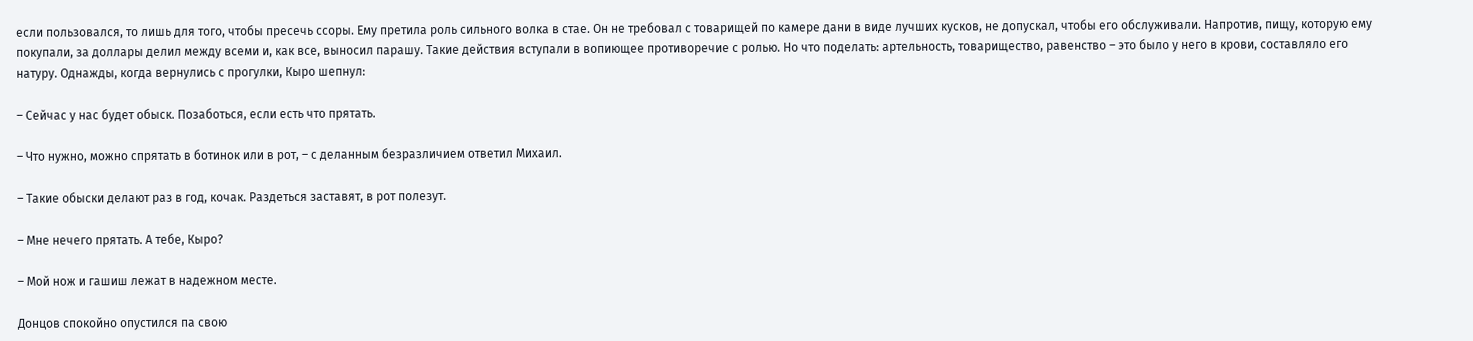если пользовался, то лишь для того, чтобы пресечь ссоры. Ему претила роль сильного волка в стае. Он не требовал с товарищей по камере дани в виде лучших кусков, не допускал, чтобы его обслуживали. Напротив, пищу, которую ему покупали, за доллары делил между всеми и, как все, выносил парашу. Такие действия вступали в вопиющее противоречие с ролью. Но что поделать: артельность, товарищество, равенство – это было у него в крови, составляло его натуру. Однажды, когда вернулись с прогулки, Кыро шепнул:

– Сейчас у нас будет обыск. Позаботься, если есть что прятать.

– Что нужно, можно спрятать в ботинок или в рот, – с деланным безразличием ответил Михаил.

– Такие обыски делают раз в год, кочак. Раздеться заставят, в рот полезут.

– Мне нечего прятать. А тебе, Кыро?

– Мой нож и гашиш лежат в надежном месте.

Донцов спокойно опустился па свою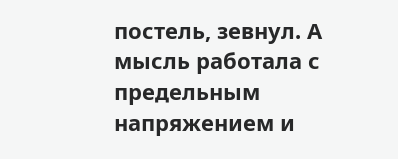постель, зевнул. А мысль работала с предельным напряжением и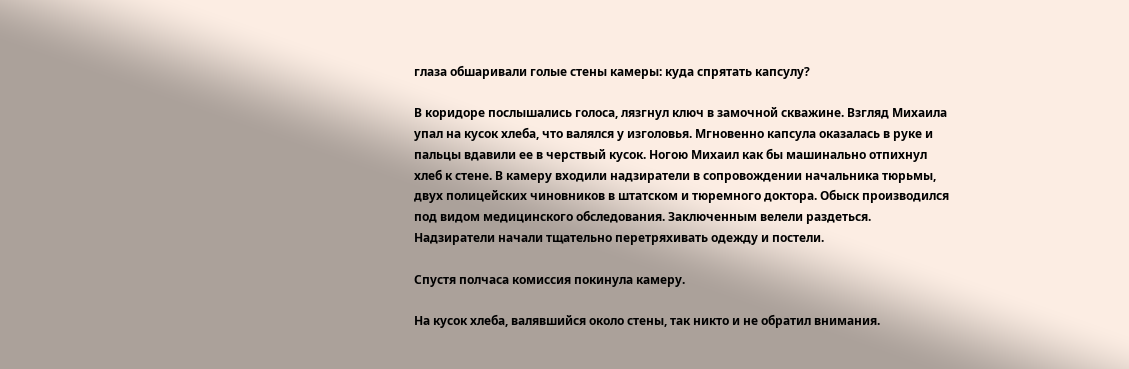глаза обшаривали голые стены камеры: куда спрятать капсулу?

В коридоре послышались голоса, лязгнул ключ в замочной скважине. Взгляд Михаила упал на кусок хлеба, что валялся у изголовья. Мгновенно капсула оказалась в руке и пальцы вдавили ее в черствый кусок. Ногою Михаил как бы машинально отпихнул хлеб к стене. В камеру входили надзиратели в сопровождении начальника тюрьмы, двух полицейских чиновников в штатском и тюремного доктора. Обыск производился под видом медицинского обследования. Заключенным велели раздеться. Надзиратели начали тщательно перетряхивать одежду и постели.

Спустя полчаса комиссия покинула камеру.

На кусок хлеба, валявшийся около стены, так никто и не обратил внимания.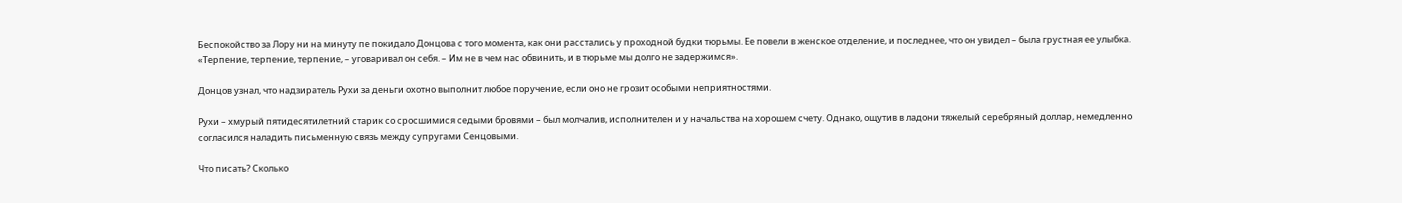Беспокойство за Лору ни на минуту пе покидало Донцова с того момента, как они расстались у проходной будки тюрьмы. Ее повели в женское отделение, и последнее, что он увидел – была грустная ее улыбка. «Терпение, терпение, терпение, – уговаривал он себя. – Им не в чем нас обвинить, и в тюрьме мы долго не задержимся».

Донцов узнал, что надзиратель Рухи за деньги охотно выполнит любое поручение, если оно не грозит особыми неприятностями.

Рухи – хмурый пятидесятилетний старик со сросшимися седыми бровями – был молчалив, исполнителен и у начальства на хорошем счету. Однако, ощутив в ладони тяжелый серебряный доллар, немедленно согласился наладить письменную связь между супругами Сенцовыми.

Что писать? Сколько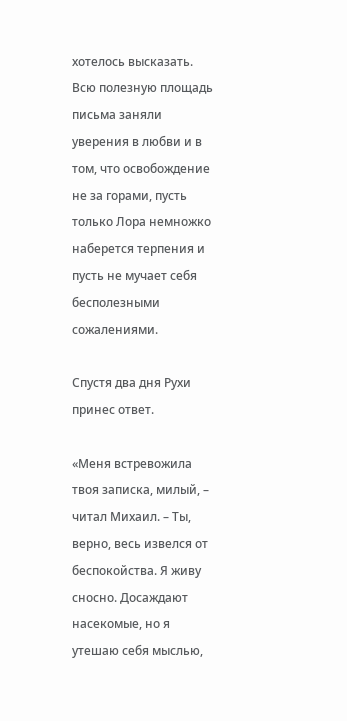хотелось высказать. Всю полезную площадь письма заняли уверения в любви и в том, что освобождение не за горами, пусть только Лора немножко наберется терпения и пусть не мучает себя бесполезными сожалениями.

Спустя два дня Рухи принес ответ.

«Меня встревожила твоя записка, милый, – читал Михаил. – Ты, верно, весь извелся от беспокойства. Я живу сносно. Досаждают насекомые, но я утешаю себя мыслью,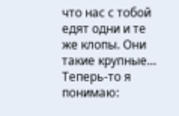что нас с тобой едят одни и те же клопы. Они такие крупные… Теперь-то я понимаю: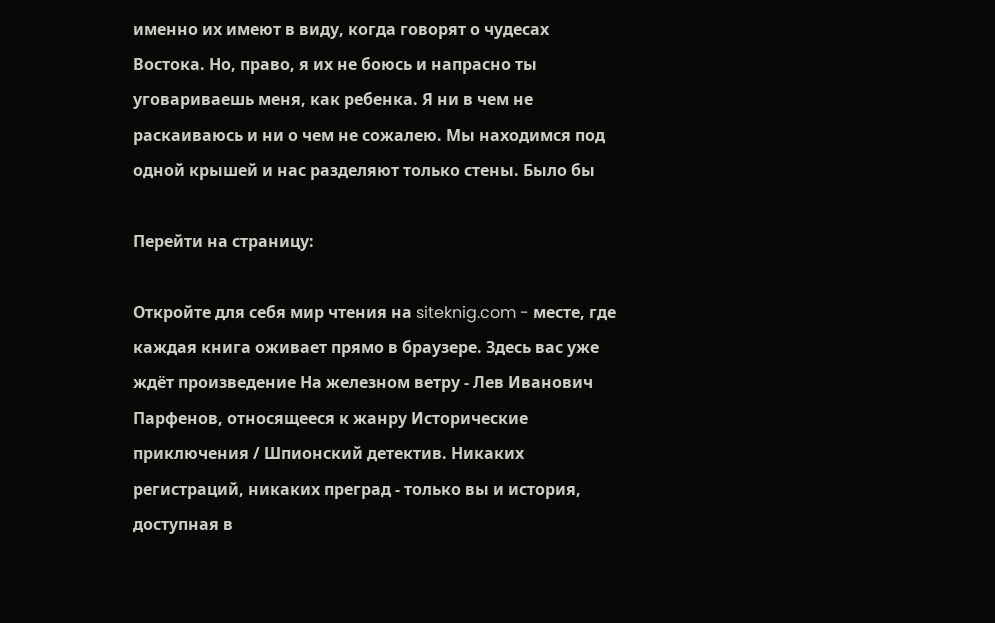именно их имеют в виду, когда говорят о чудесах Востока. Но, право, я их не боюсь и напрасно ты уговариваешь меня, как ребенка. Я ни в чем не раскаиваюсь и ни о чем не сожалею. Мы находимся под одной крышей и нас разделяют только стены. Было бы

Перейти на страницу:

Откройте для себя мир чтения на siteknig.com - месте, где каждая книга оживает прямо в браузере. Здесь вас уже ждёт произведение На железном ветру - Лев Иванович Парфенов, относящееся к жанру Исторические приключения / Шпионский детектив. Никаких регистраций, никаких преград - только вы и история, доступная в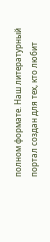полном формате. Наш литературный портал создан для тех, кто любит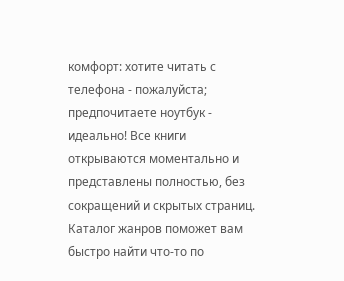комфорт: хотите читать с телефона - пожалуйста; предпочитаете ноутбук - идеально! Все книги открываются моментально и представлены полностью, без сокращений и скрытых страниц. Каталог жанров поможет вам быстро найти что-то по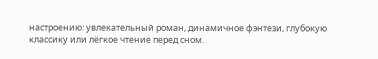настроению: увлекательный роман, динамичное фэнтези, глубокую классику или лёгкое чтение перед сном.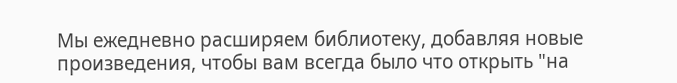Мы ежедневно расширяем библиотеку, добавляя новые произведения, чтобы вам всегда было что открыть "на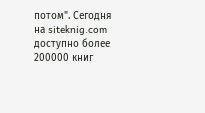потом". Сегодня на siteknig.com доступно более 200000 книг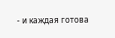- и каждая готова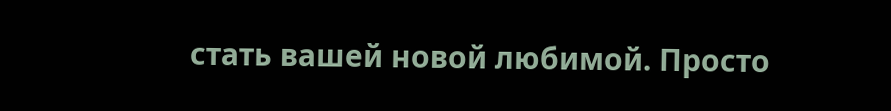стать вашей новой любимой. Просто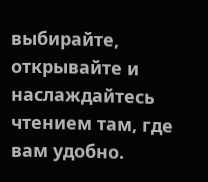выбирайте, открывайте и наслаждайтесь чтением там, где вам удобно.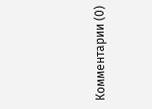Комментарии (0)